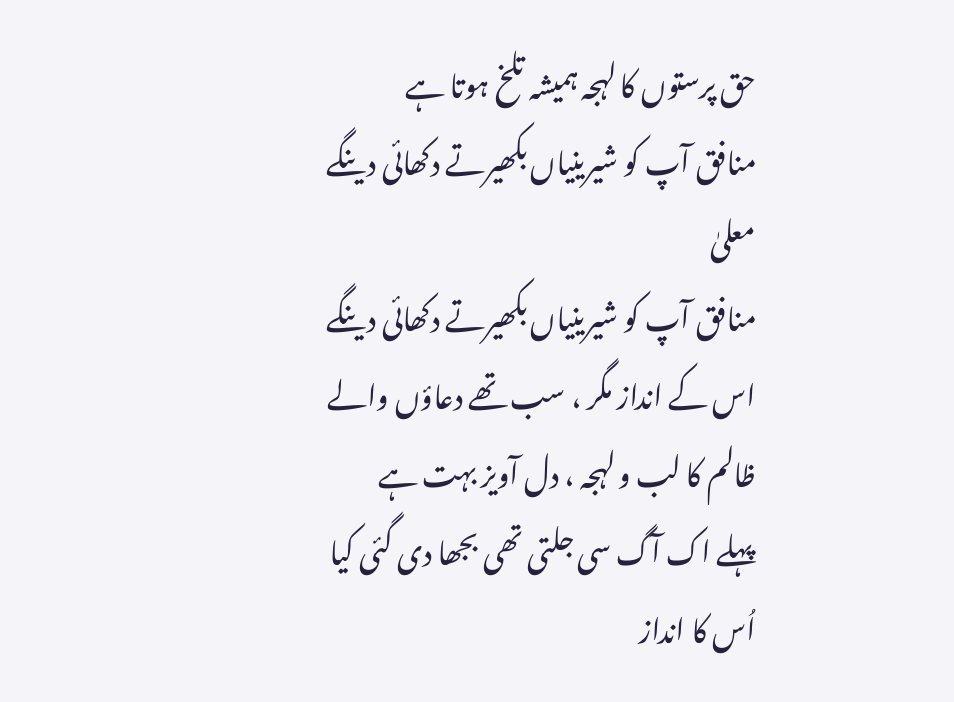حق پرستوں کا لہجہ ہمیشہ تلخ ہوتا ہے
منافق آپ کو شیرینیاں بکھیرتے دکھائی دینگے
معلیٰ
منافق آپ کو شیرینیاں بکھیرتے دکھائی دینگے
اس کے انداز مگر ، سب تھے دعاؤں والے
ظالم کا لب و لہجہ ، دل آویز بہت ہے
پہلے اک آگ سی جلتی تھی بجھا دی گئی کیا
اُس کا انداز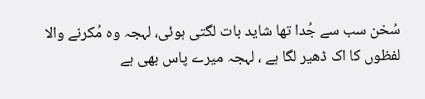سُخن سب سے جُدا تھا شاید بات لگتی ہوئی، لہجہ وہ مُکرنے والا
لفظوں کا اک ڈھیر لگا ہے ، لہجہ میرے پاس بھی ہے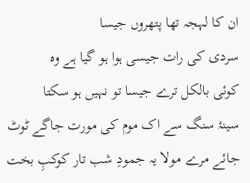ان کا لہجہ تھا پتھروں جیسا
سردی کی رات جیسی ہوا ہو گیا ہے وہ
کوئی بالکل ترے جیسا تو نہیں ہو سکتا
سینۂ سنگ سے اک موم کی مورت جاگے ٹوٹ جائے مرے مولا یہ جمودِ شب تار کوکبِ بخت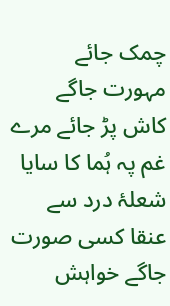چمک جائے مہورت جاگے کاش پڑ جائے مرے غم پہ ہُما کا سایا شعلۂ درد سے عنقا کسی صورت جاگے خواہش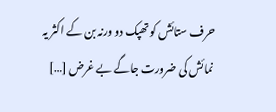حرف ستائش کو تھپک دو ورنہ بن کے اکثر یہ نمائش کی ضرورت جاگے بے غرض […]